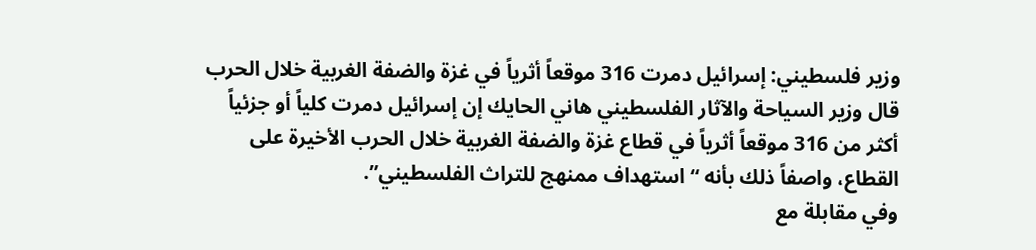وزير فلسطيني: إسرائيل دمرت 316 موقعاً أثرياً في غزة والضفة الغربية خلال الحرب
قال وزير السياحة والآثار الفلسطيني هاني الحايك إن إسرائيل دمرت كلياً أو جزئياً أكثر من 316 موقعاً أثرياً في قطاع غزة والضفة الغربية خلال الحرب الأخيرة على القطاع، واصفاً ذلك بأنه “استهداف ممنهج للتراث الفلسطيني”.
وفي مقابلة مع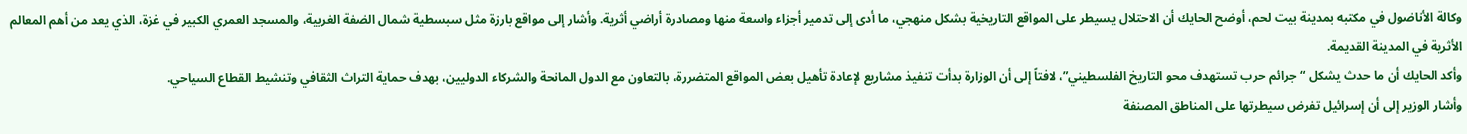وكالة الأناضول في مكتبه بمدينة بيت لحم، أوضح الحايك أن الاحتلال يسيطر على المواقع التاريخية بشكل منهجي، ما أدى إلى تدمير أجزاء واسعة منها ومصادرة أراضي أثرية. وأشار إلى مواقع بارزة مثل سبسطية شمال الضفة الغربية، والمسجد العمري الكبير في غزة، الذي يعد من أهم المعالم الأثرية في المدينة القديمة.
وأكد الحايك أن ما حدث يشكل “جرائم حرب تستهدف محو التاريخ الفلسطيني”، لافتاً إلى أن الوزارة بدأت تنفيذ مشاريع لإعادة تأهيل بعض المواقع المتضررة، بالتعاون مع الدول المانحة والشركاء الدوليين، بهدف حماية التراث الثقافي وتنشيط القطاع السياحي.
وأشار الوزير إلى أن إسرائيل تفرض سيطرتها على المناطق المصنفة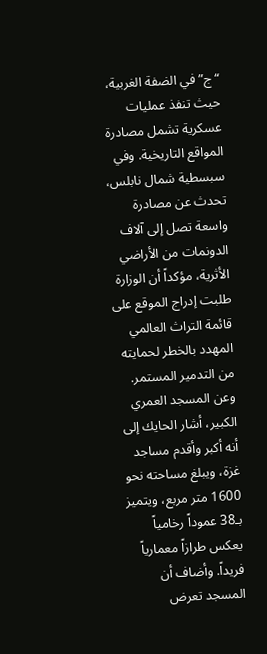“ج” في الضفة الغربية، حيث تنفذ عمليات عسكرية تشمل مصادرة المواقع التاريخية. وفي سبسطية شمال نابلس، تحدث عن مصادرة واسعة تصل إلى آلاف الدونمات من الأراضي الأثرية، مؤكداً أن الوزارة طلبت إدراج الموقع على قائمة التراث العالمي المهدد بالخطر لحمايته من التدمير المستمر.
وعن المسجد العمري الكبير، أشار الحايك إلى أنه أكبر وأقدم مساجد غزة، ويبلغ مساحته نحو 1600 متر مربع، ويتميز بـ38 عموداً رخامياً يعكس طرازاً معمارياً فريداً. وأضاف أن المسجد تعرض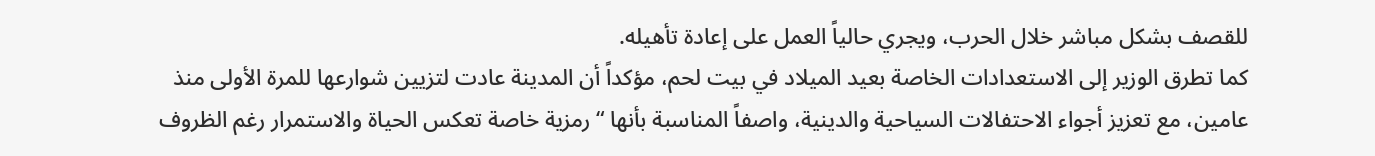للقصف بشكل مباشر خلال الحرب، ويجري حالياً العمل على إعادة تأهيله.
كما تطرق الوزير إلى الاستعدادات الخاصة بعيد الميلاد في بيت لحم، مؤكداً أن المدينة عادت لتزيين شوارعها للمرة الأولى منذ عامين، مع تعزيز أجواء الاحتفالات السياحية والدينية، واصفاً المناسبة بأنها “رمزية خاصة تعكس الحياة والاستمرار رغم الظروف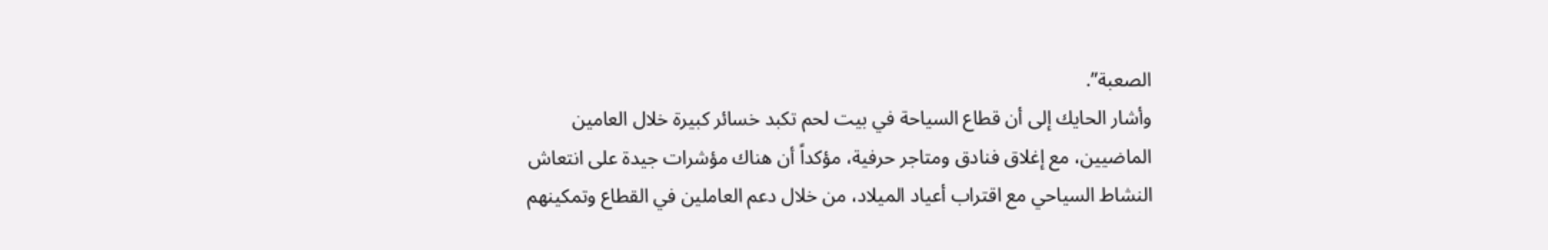الصعبة”.
وأشار الحايك إلى أن قطاع السياحة في بيت لحم تكبد خسائر كبيرة خلال العامين الماضيين، مع إغلاق فنادق ومتاجر حرفية، مؤكداً أن هناك مؤشرات جيدة على انتعاش النشاط السياحي مع اقتراب أعياد الميلاد، من خلال دعم العاملين في القطاع وتمكينهم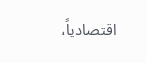اقتصادياً،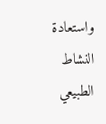واستعادة النشاط الطبيعي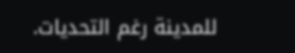للمدينة رغم التحديات.